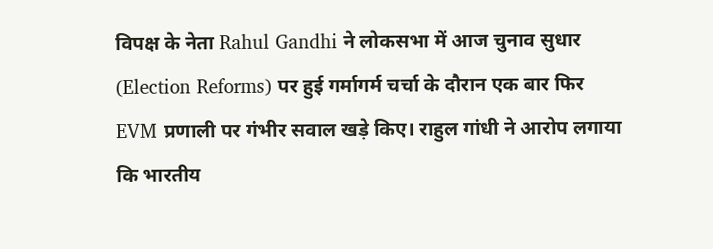विपक्ष के नेता Rahul Gandhi ने लोकसभा में आज चुनाव सुधार (Election Reforms) पर हुई गर्मागर्म चर्चा के दौरान एक बार फिर EVM प्रणाली पर गंभीर सवाल खड़े किए। राहुल गांधी ने आरोप लगाया कि भारतीय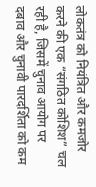लोकतंत्र को नियंत्रित और कमजोर करने की एक “संगठित कोशिश” चल रही है, जिसमें चुनाव आयोग पर दबाव और चुनावी पारदर्शिता को कम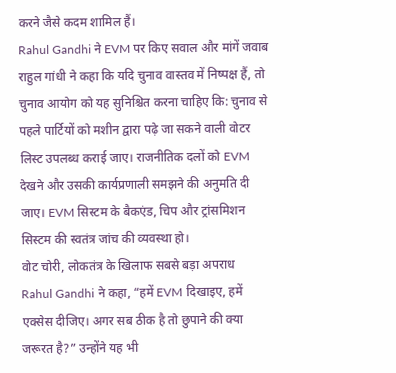करने जैसे कदम शामिल हैं।
Rahul Gandhi ने EVM पर किए सवाल और मांगें जवाब
राहुल गांधी ने कहा कि यदि चुनाव वास्तव में निष्पक्ष हैं, तो चुनाव आयोग को यह सुनिश्चित करना चाहिए कि: चुनाव से पहले पार्टियों को मशीन द्वारा पढ़े जा सकने वाली वोटर लिस्ट उपलब्ध कराई जाए। राजनीतिक दलों को EVM देखने और उसकी कार्यप्रणाली समझने की अनुमति दी जाए। EVM सिस्टम के बैकएंड, चिप और ट्रांसमिशन सिस्टम की स्वतंत्र जांच की व्यवस्था हो।
वोट चोरी, लोकतंत्र के खिलाफ सबसे बड़ा अपराध
Rahul Gandhi ने कहा, “हमें EVM दिखाइए, हमें एक्सेस दीजिए। अगर सब ठीक है तो छुपाने की क्या जरूरत है?” उन्होंने यह भी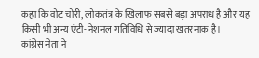कहा कि वोट चोरी, लोकतंत्र के खिलाफ सबसे बड़ा अपराध है और यह किसी भी अन्य एंटी-नेशनल गतिविधि से ज्यादा खतरनाक है।
कांग्रेस नेता ने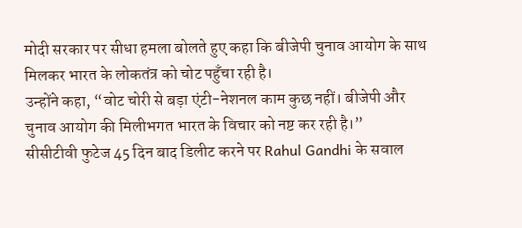मोदी सरकार पर सीधा हमला बोलते हुए कहा कि बीजेपी चुनाव आयोग के साथ मिलकर भारत के लोकतंत्र को चोट पहुँचा रही है।
उन्होंने कहा, “वोट चोरी से बड़ा एंटी-नेशनल काम कुछ नहीं। बीजेपी और चुनाव आयोग की मिलीभगत भारत के विचार को नष्ट कर रही है।”
सीसीटीवी फुटेज 45 दिन बाद डिलीट करने पर Rahul Gandhi के सवाल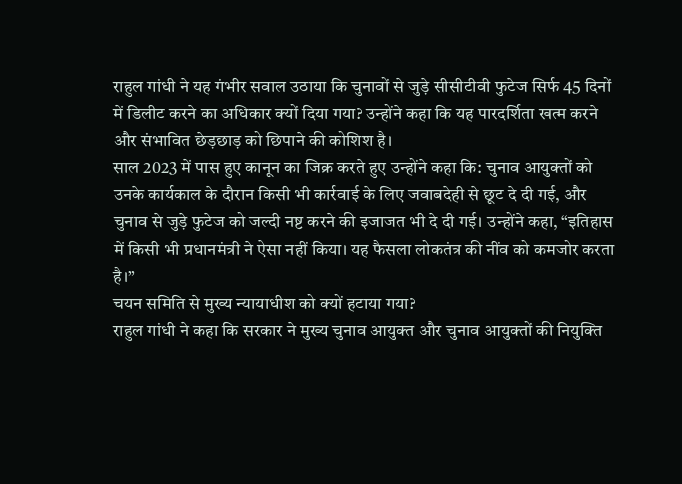राहुल गांधी ने यह गंभीर सवाल उठाया कि चुनावों से जुड़े सीसीटीवी फुटेज सिर्फ 45 दिनों में डिलीट करने का अधिकार क्यों दिया गया? उन्होंने कहा कि यह पारदर्शिता खत्म करने और संभावित छेड़छाड़ को छिपाने की कोशिश है।
साल 2023 में पास हुए कानून का जिक्र करते हुए उन्होंने कहा कि: चुनाव आयुक्तों को उनके कार्यकाल के दौरान किसी भी कार्रवाई के लिए जवाबदेही से छूट दे दी गई, और चुनाव से जुड़े फुटेज को जल्दी नष्ट करने की इजाजत भी दे दी गई। उन्होंने कहा, “इतिहास में किसी भी प्रधानमंत्री ने ऐसा नहीं किया। यह फैसला लोकतंत्र की नींव को कमजोर करता है।”
चयन समिति से मुख्य न्यायाधीश को क्यों हटाया गया?
राहुल गांधी ने कहा कि सरकार ने मुख्य चुनाव आयुक्त और चुनाव आयुक्तों की नियुक्ति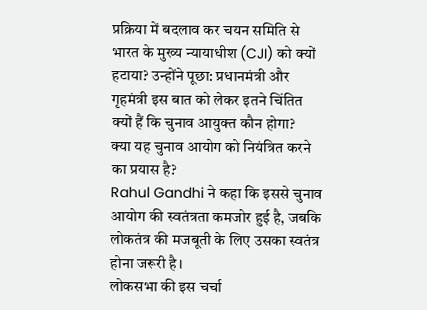प्रक्रिया में बदलाव कर चयन समिति से भारत के मुख्य न्यायाधीश (CJI) को क्यों हटाया? उन्होंने पूछा: प्रधानमंत्री और गृहमंत्री इस बात को लेकर इतने चिंतित क्यों हैं कि चुनाव आयुक्त कौन होगा?
क्या यह चुनाव आयोग को नियंत्रित करने का प्रयास है?
Rahul Gandhi ने कहा कि इससे चुनाव आयोग की स्वतंत्रता कमजोर हुई है, जबकि लोकतंत्र की मजबूती के लिए उसका स्वतंत्र होना जरूरी है।
लोकसभा की इस चर्चा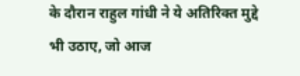के दौरान राहुल गांधी ने ये अतिरिक्त मुद्दे भी उठाए, जो आज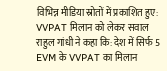विभिन्न मीडिया स्रोतों में प्रकाशित हुए:
VVPAT मिलान को लेकर सवाल
राहुल गांधी ने कहा कि: देश में सिर्फ 5 EVM के VVPAT का मिलान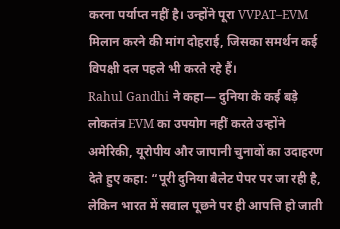करना पर्याप्त नहीं है। उन्होंने पूरा VVPAT–EVM मिलान करने की मांग दोहराई, जिसका समर्थन कई विपक्षी दल पहले भी करते रहे हैं।
Rahul Gandhi ने कहा— दुनिया के कई बड़े लोकतंत्र EVM का उपयोग नहीं करते उन्होंने अमेरिकी, यूरोपीय और जापानी चुनावों का उदाहरण देते हुए कहा: “पूरी दुनिया बैलेट पेपर पर जा रही है, लेकिन भारत में सवाल पूछने पर ही आपत्ति हो जाती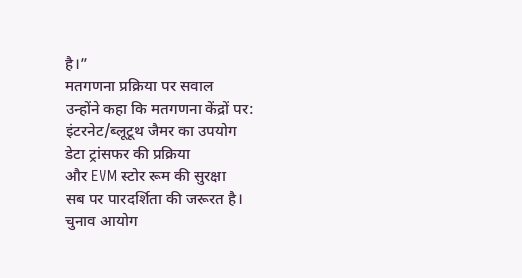है।”
मतगणना प्रक्रिया पर सवाल
उन्होंने कहा कि मतगणना केंद्रों पर:
इंटरनेट/ब्लूटूथ जैमर का उपयोग
डेटा ट्रांसफर की प्रक्रिया
और EVM स्टोर रूम की सुरक्षा
सब पर पारदर्शिता की जरूरत है।
चुनाव आयोग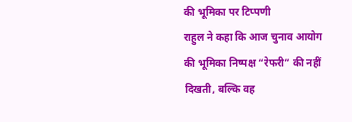की भूमिका पर टिप्पणी
राहुल ने कहा कि आज चुनाव आयोग की भूमिका निष्पक्ष “रेफरी” की नहीं दिखती, बल्कि वह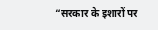“सरकार के इशारों पर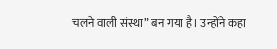चलने वाली संस्था” बन गया है। उन्होंने कहा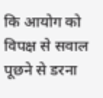कि आयोग को विपक्ष से सवाल पूछने से डरना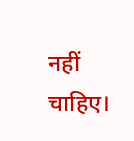नहीं चाहिए।